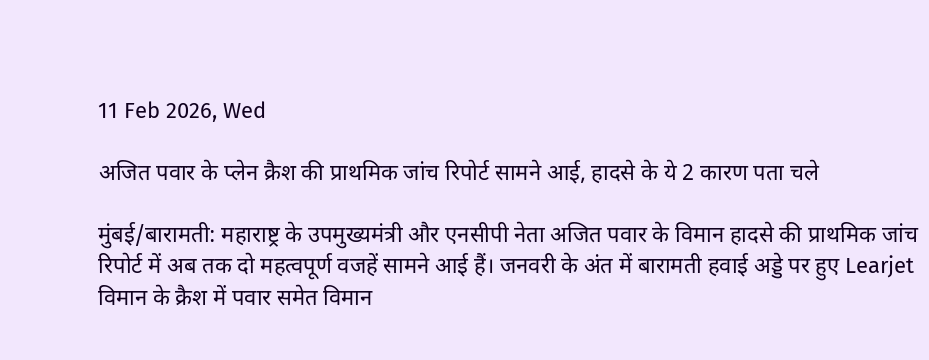11 Feb 2026, Wed

अजित पवार के प्लेन क्रैश की प्राथमिक जांच रिपोर्ट सामने आई, हादसे के ये 2 कारण पता चले

मुंबई/बारामती: महाराष्ट्र के उपमुख्यमंत्री और एनसीपी नेता अजित पवार के विमान हादसे की प्राथमिक जांच रिपोर्ट में अब तक दो महत्वपूर्ण वजहें सामने आई हैं। जनवरी के अंत में बारामती हवाई अड्डे पर हुए Learjet विमान के क्रैश में पवार समेत विमान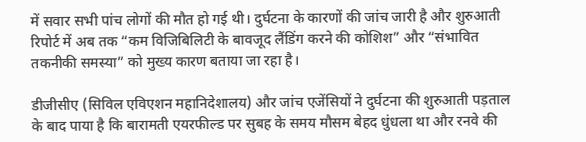में सवार सभी पांच लोगों की मौत हो गई थी। दुर्घटना के कारणों की जांच जारी है और शुरुआती रिपोर्ट में अब तक “कम विजिबिलिटी के बावजूद लैंडिंग करने की कोशिश” और “संभावित तकनीकी समस्या” को मुख्य कारण बताया जा रहा है।

डीजीसीए (सिविल एविएशन महानिदेशालय) और जांच एजेंसियों ने दुर्घटना की शुरुआती पड़ताल के बाद पाया है कि बारामती एयरफील्ड पर सुबह के समय मौसम बेहद धुंधला था और रनवे की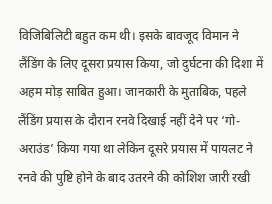विजिबिलिटी बहुत कम थी। इसके बावजूद विमान ने लैंडिंग के लिए दूसरा प्रयास किया, जो दुर्घटना की दिशा में अहम मोड़ साबित हुआ। जानकारी के मुताबिक, पहले लैंडिंग प्रयास के दौरान रनवे दिखाई नहीं देने पर ‘गो-अराउंड’ किया गया था लेकिन दूसरे प्रयास में पायलट ने रनवे की पुष्टि होने के बाद उतरने की कोशिश जारी रखी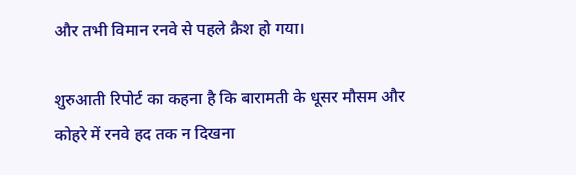और तभी विमान रनवे से पहले क्रैश हो गया।

शुरुआती रिपोर्ट का कहना है कि बारामती के धूसर मौसम और कोहरे में रनवे हद तक न दिखना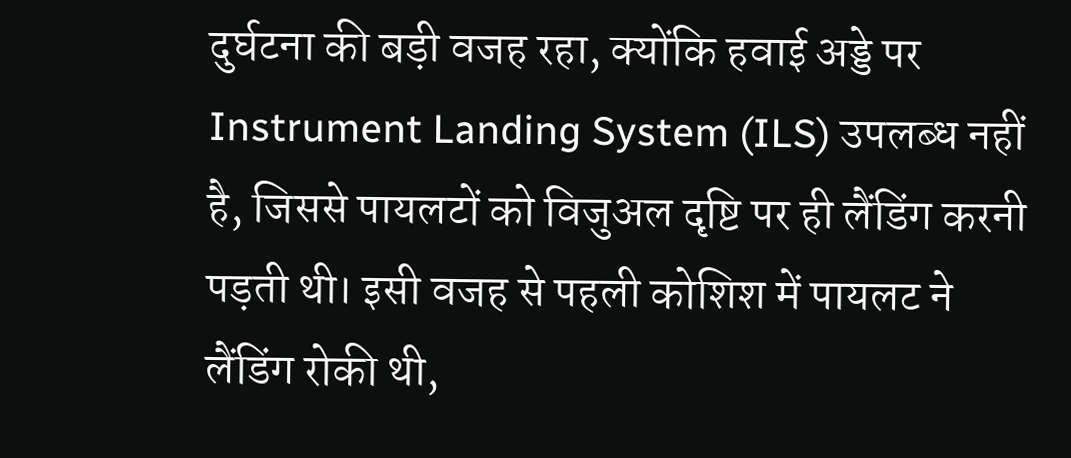दुर्घटना की बड़ी वजह रहा, क्योंकि हवाई अड्डे पर Instrument Landing System (ILS) उपलब्ध नहीं है, जिससे पायलटों को विजुअल दृष्टि पर ही लैंडिंग करनी पड़ती थी। इसी वजह से पहली कोशिश में पायलट ने लैंडिंग रोकी थी,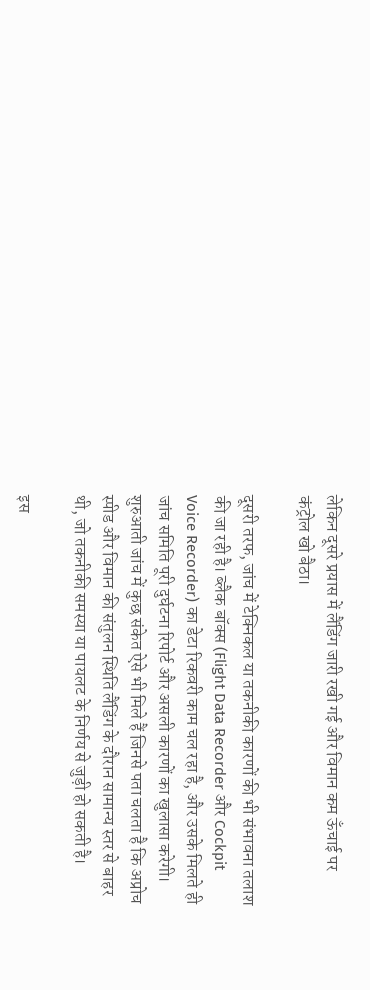लेकिन दूसरे प्रयास में लैंडिंग जारी रखी गई और विमान कम ऊँचाई पर कंट्रोल खो बैठा।

दूसरी तरफ, जांच में टेक्निकल या तकनीकी कारणों की भी संभावना तलाश की जा रही है। ब्लैक बॉक्स (Flight Data Recorder और Cockpit Voice Recorder) का डेटा रिकवरी काम चल रहा है, और उसके मिलते ही जांच समिति पूरी दुर्घटना रिपोर्ट और असली कारणों का खुलासा करेगी। शुरुआती जांच में कुछ संकेत ऐसे भी मिले हैं जिनसे पता चलता है कि अप्रोच स्पीड और विमान की संतुलन स्थिति लैंडिंग के दौरान सामान्य स्तर से बाहर थी, जो तकनीकी समस्या या पायलट के निर्णय से जुड़ी हो सकती है।

इस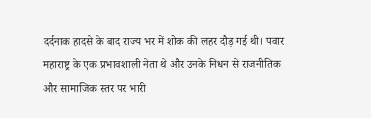दर्दनाक हादसे के बाद राज्य भर में शोक की लहर दौड़ गई थी। पवार महाराष्ट्र के एक प्रभावशाली नेता थे और उनके निधन से राजनीतिक और सामाजिक स्तर पर भारी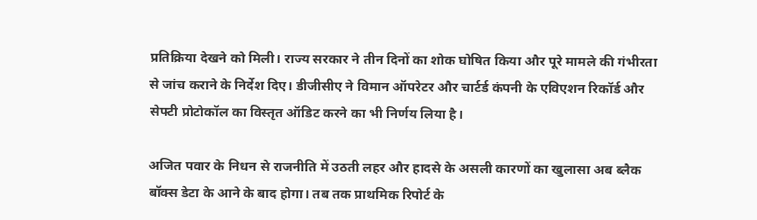प्रतिक्रिया देखने को मिली। राज्य सरकार ने तीन दिनों का शोक घोषित किया और पूरे मामले की गंभीरता से जांच कराने के निर्देश दिए। डीजीसीए ने विमान ऑपरेटर और चार्टर्ड कंपनी के एविएशन रिकॉर्ड और सेफ्टी प्रोटोकॉल का विस्तृत ऑडिट करने का भी निर्णय लिया है।

अजित पवार के निधन से राजनीति में उठती लहर और हादसे के असली कारणों का खुलासा अब ब्लैक बॉक्स डेटा के आने के बाद होगा। तब तक प्राथमिक रिपोर्ट के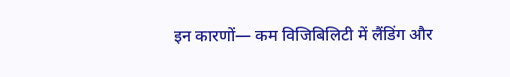इन कारणों— कम विजिबिलिटी में लैंडिंग और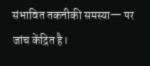संभावित तकनीकी समस्या— पर जांच केंद्रित है।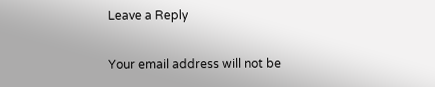Leave a Reply

Your email address will not be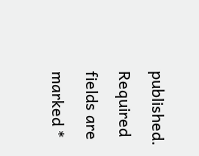published. Required fields are marked *